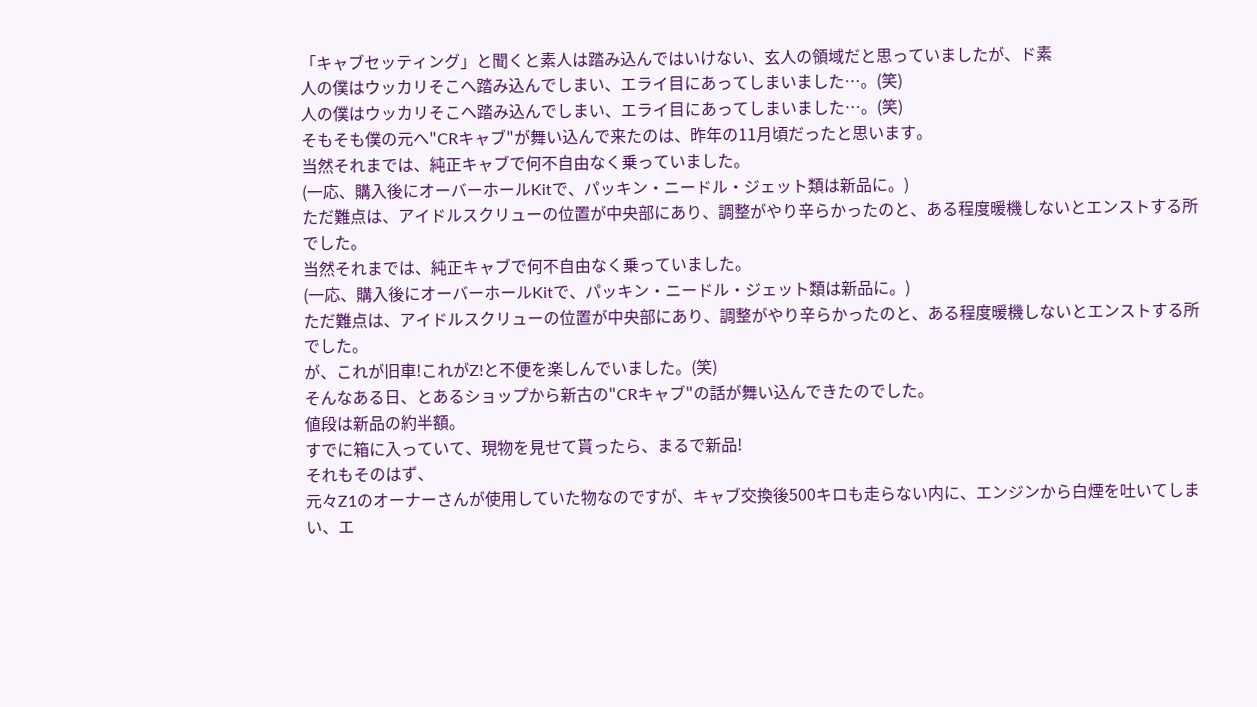「キャブセッティング」と聞くと素人は踏み込んではいけない、玄人の領域だと思っていましたが、ド素
人の僕はウッカリそこへ踏み込んでしまい、エライ目にあってしまいました…。(笑)
人の僕はウッカリそこへ踏み込んでしまい、エライ目にあってしまいました…。(笑)
そもそも僕の元へ"CRキャブ"が舞い込んで来たのは、昨年の11月頃だったと思います。
当然それまでは、純正キャブで何不自由なく乗っていました。
(一応、購入後にオーバーホールKitで、パッキン・ニードル・ジェット類は新品に。)
ただ難点は、アイドルスクリューの位置が中央部にあり、調整がやり辛らかったのと、ある程度暖機しないとエンストする所でした。
当然それまでは、純正キャブで何不自由なく乗っていました。
(一応、購入後にオーバーホールKitで、パッキン・ニードル・ジェット類は新品に。)
ただ難点は、アイドルスクリューの位置が中央部にあり、調整がやり辛らかったのと、ある程度暖機しないとエンストする所でした。
が、これが旧車!これがZ!と不便を楽しんでいました。(笑)
そんなある日、とあるショップから新古の"CRキャブ"の話が舞い込んできたのでした。
値段は新品の約半額。
すでに箱に入っていて、現物を見せて貰ったら、まるで新品!
それもそのはず、
元々Z1のオーナーさんが使用していた物なのですが、キャブ交換後500キロも走らない内に、エンジンから白煙を吐いてしまい、エ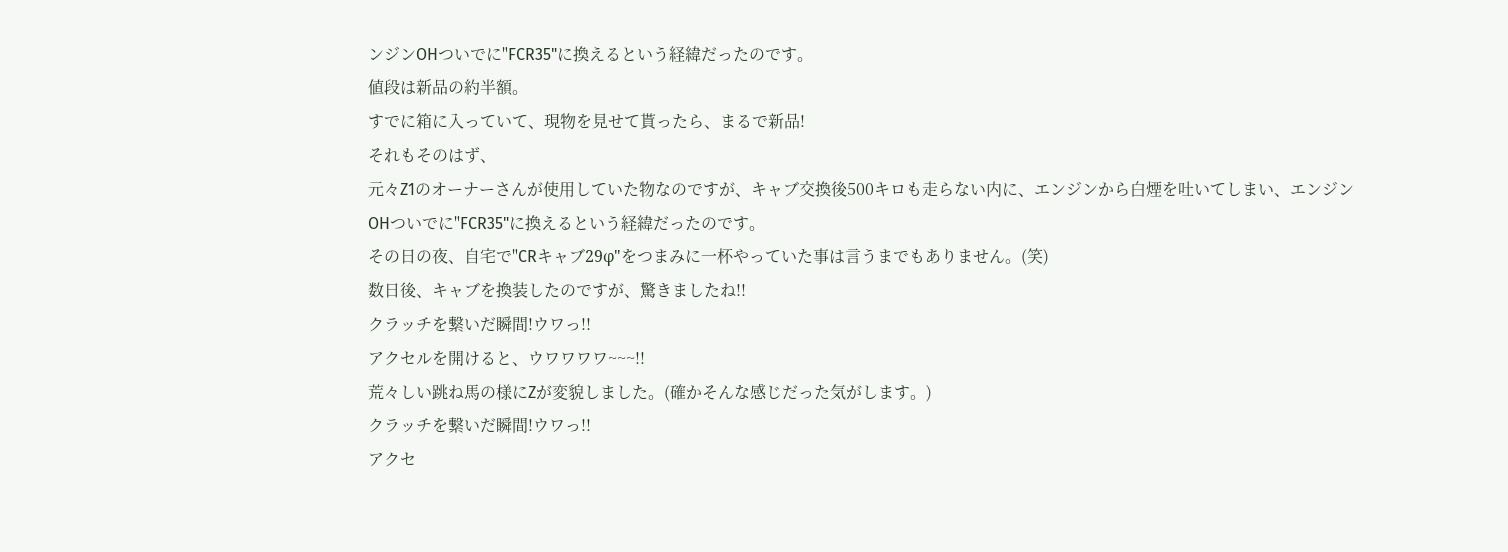ンジンOHついでに"FCR35"に換えるという経緯だったのです。
値段は新品の約半額。
すでに箱に入っていて、現物を見せて貰ったら、まるで新品!
それもそのはず、
元々Z1のオーナーさんが使用していた物なのですが、キャブ交換後500キロも走らない内に、エンジンから白煙を吐いてしまい、エンジンOHついでに"FCR35"に換えるという経緯だったのです。
その日の夜、自宅で"CRキャブ29φ"をつまみに一杯やっていた事は言うまでもありません。(笑)
数日後、キャブを換装したのですが、驚きましたね!!
クラッチを繋いだ瞬間!ウワっ!!
アクセルを開けると、ウワワワワ~~~!!
荒々しい跳ね馬の様にZが変貌しました。(確かそんな感じだった気がします。)
クラッチを繋いだ瞬間!ウワっ!!
アクセ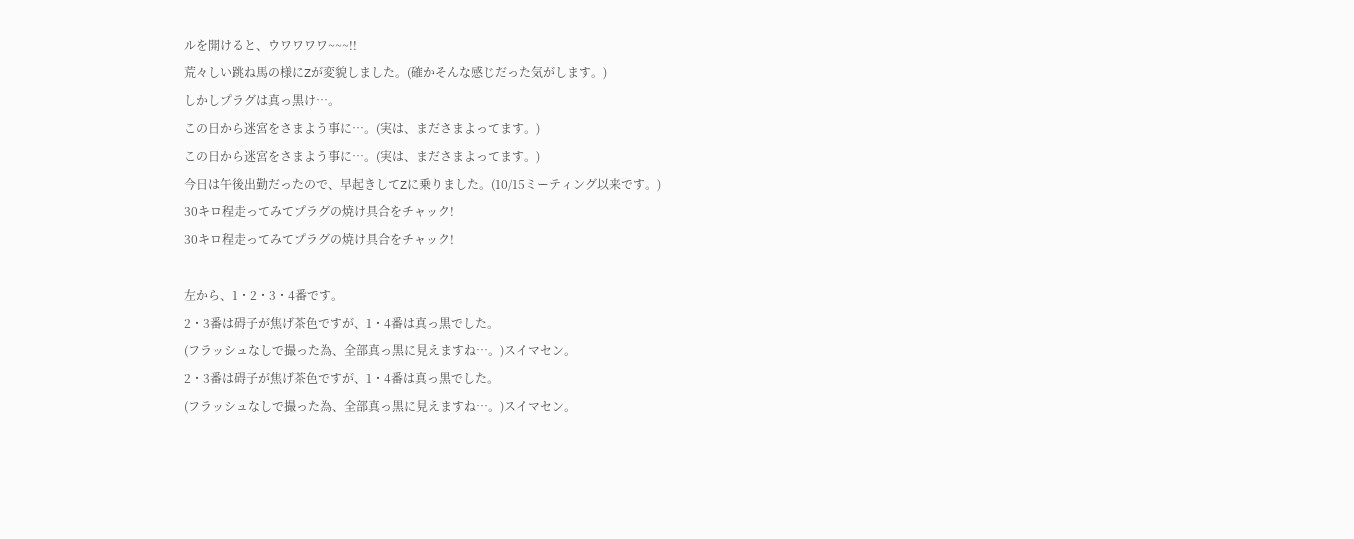ルを開けると、ウワワワワ~~~!!
荒々しい跳ね馬の様にZが変貌しました。(確かそんな感じだった気がします。)
しかしプラグは真っ黒け…。
この日から迷宮をさまよう事に…。(実は、まださまよってます。)
この日から迷宮をさまよう事に…。(実は、まださまよってます。)
今日は午後出勤だったので、早起きしてZに乗りました。(10/15ミーティング以来です。)
30キロ程走ってみてプラグの焼け具合をチャック!
30キロ程走ってみてプラグの焼け具合をチャック!

左から、1・2・3・4番です。
2・3番は碍子が焦げ茶色ですが、1・4番は真っ黒でした。
(フラッシュなしで撮った為、全部真っ黒に見えますね…。)スイマセン。
2・3番は碍子が焦げ茶色ですが、1・4番は真っ黒でした。
(フラッシュなしで撮った為、全部真っ黒に見えますね…。)スイマセン。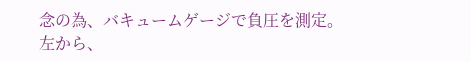念の為、バキュームゲージで負圧を測定。
左から、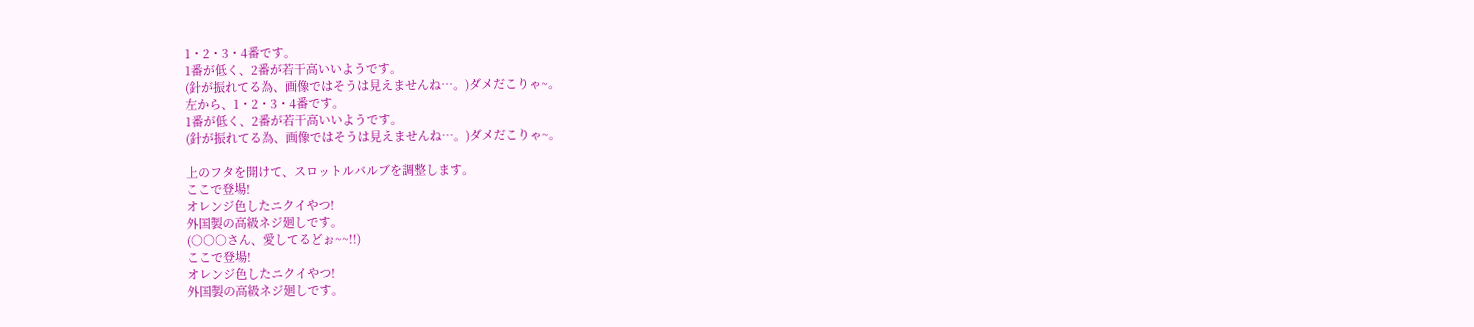1・2・3・4番です。
1番が低く、2番が若干高いいようです。
(針が振れてる為、画像ではそうは見えませんね…。)ダメだこりゃ~。
左から、1・2・3・4番です。
1番が低く、2番が若干高いいようです。
(針が振れてる為、画像ではそうは見えませんね…。)ダメだこりゃ~。

上のフタを開けて、スロットルバルブを調整します。
ここで登場!
オレンジ色したニクイやつ!
外国製の高級ネジ廻しです。
(○○○さん、愛してるどぉ~~!!)
ここで登場!
オレンジ色したニクイやつ!
外国製の高級ネジ廻しです。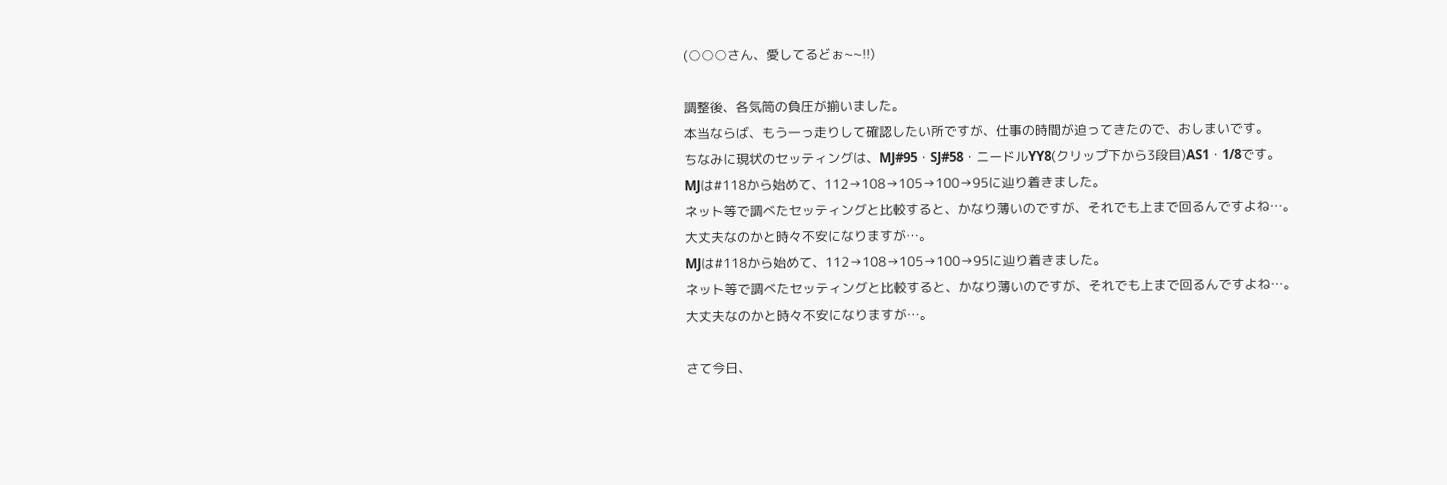(○○○さん、愛してるどぉ~~!!)

調整後、各気筒の負圧が揃いました。
本当ならば、もう一っ走りして確認したい所ですが、仕事の時間が迫ってきたので、おしまいです。
ちなみに現状のセッティングは、MJ#95・SJ#58・ニードルYY8(クリップ下から3段目)AS1・1/8です。
MJは#118から始めて、112→108→105→100→95に辿り着きました。
ネット等で調べたセッティングと比較すると、かなり薄いのですが、それでも上まで回るんですよね…。
大丈夫なのかと時々不安になりますが…。
MJは#118から始めて、112→108→105→100→95に辿り着きました。
ネット等で調べたセッティングと比較すると、かなり薄いのですが、それでも上まで回るんですよね…。
大丈夫なのかと時々不安になりますが…。

さて今日、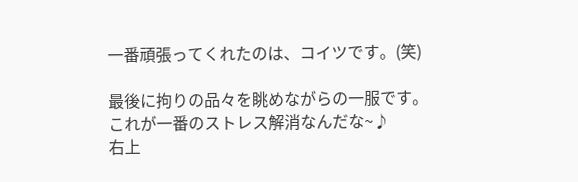一番頑張ってくれたのは、コイツです。(笑)

最後に拘りの品々を眺めながらの一服です。
これが一番のストレス解消なんだな~♪
右上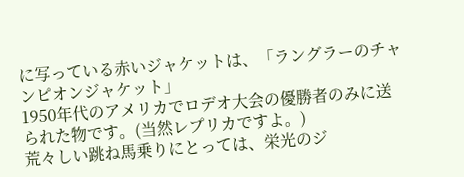に写っている赤いジャケットは、「ラングラーのチャンピオンジャケット」
1950年代のアメリカでロデオ大会の優勝者のみに送られた物です。(当然レプリカですよ。)
荒々しい跳ね馬乗りにとっては、栄光のジ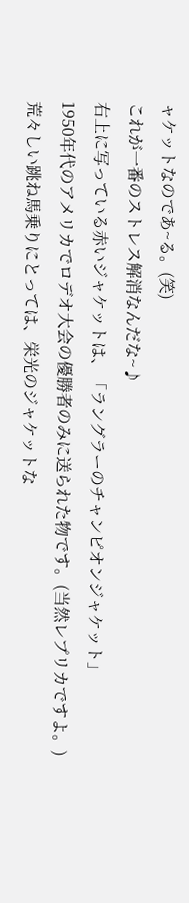ャケットなのであ~る。(笑)
これが一番のストレス解消なんだな~♪
右上に写っている赤いジャケットは、「ラングラーのチャンピオンジャケット」
1950年代のアメリカでロデオ大会の優勝者のみに送られた物です。(当然レプリカですよ。)
荒々しい跳ね馬乗りにとっては、栄光のジャケットな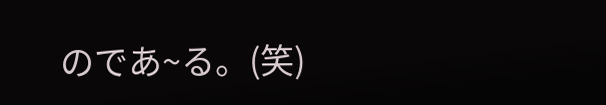のであ~る。(笑)